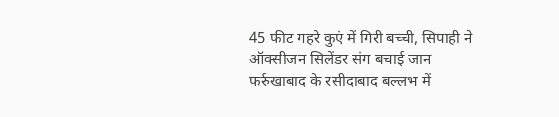45 फीट गहरे कुएं में गिरी बच्ची, सिपाही ने ऑक्सीजन सिलेंडर संग बचाई जान
फर्रुखाबाद के रसीदाबाद बल्लभ में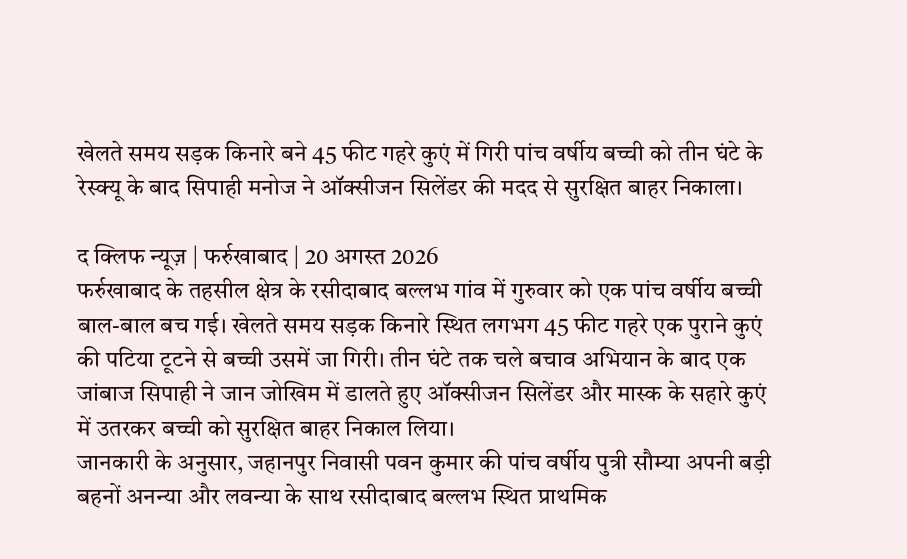खेलते समय सड़क किनारे बने 45 फीट गहरे कुएं में गिरी पांच वर्षीय बच्ची को तीन घंटे के रेस्क्यू के बाद सिपाही मनोज ने ऑक्सीजन सिलेंडर की मदद से सुरक्षित बाहर निकाला।

द क्लिफ न्यूज़ | फर्रुखाबाद | 20 अगस्त 2026
फर्रुखाबाद के तहसील क्षेत्र के रसीदाबाद बल्लभ गांव में गुरुवार को एक पांच वर्षीय बच्ची बाल-बाल बच गई। खेलते समय सड़क किनारे स्थित लगभग 45 फीट गहरे एक पुराने कुएं की पटिया टूटने से बच्ची उसमें जा गिरी। तीन घंटे तक चले बचाव अभियान के बाद एक जांबाज सिपाही ने जान जोखिम में डालते हुए ऑक्सीजन सिलेंडर और मास्क के सहारे कुएं में उतरकर बच्ची को सुरक्षित बाहर निकाल लिया।
जानकारी के अनुसार, जहानपुर निवासी पवन कुमार की पांच वर्षीय पुत्री सौम्या अपनी बड़ी बहनों अनन्या और लवन्या के साथ रसीदाबाद बल्लभ स्थित प्राथमिक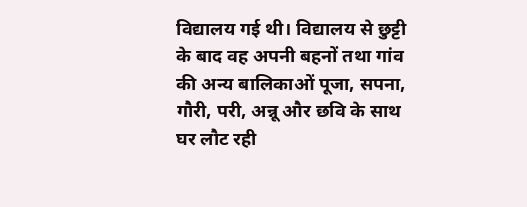विद्यालय गई थी। विद्यालय से छुट्टी के बाद वह अपनी बहनों तथा गांव की अन्य बालिकाओं पूजा, सपना, गौरी, परी, अन्नू और छवि के साथ घर लौट रही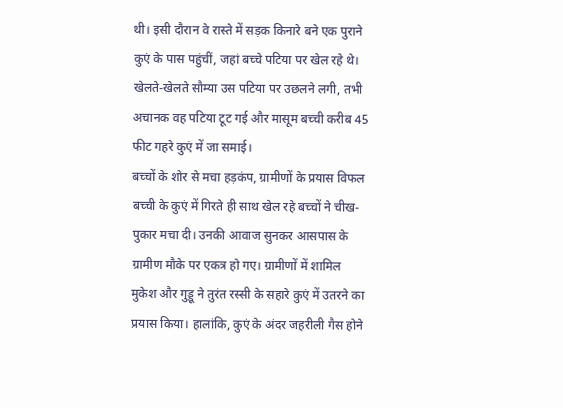थी। इसी दौरान वे रास्ते में सड़क किनारे बने एक पुराने कुएं के पास पहुंचीं, जहां बच्चे पटिया पर खेल रहे थे। खेलते-खेलते सौम्या उस पटिया पर उछलने लगी, तभी अचानक वह पटिया टूट गई और मासूम बच्ची करीब 45 फीट गहरे कुएं में जा समाई।
बच्चों के शोर से मचा हड़कंप, ग्रामीणों के प्रयास विफल
बच्ची के कुएं में गिरते ही साथ खेल रहे बच्चों ने चीख-पुकार मचा दी। उनकी आवाज सुनकर आसपास के ग्रामीण मौके पर एकत्र हो गए। ग्रामीणों में शामिल मुकेश और गुड्डू ने तुरंत रस्सी के सहारे कुएं में उतरने का प्रयास किया। हालांकि, कुएं के अंदर जहरीली गैस होने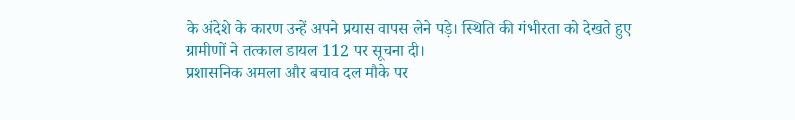के अंदेशे के कारण उन्हें अपने प्रयास वापस लेने पड़े। स्थिति की गंभीरता को देखते हुए ग्रामीणों ने तत्काल डायल 112 पर सूचना दी।
प्रशासनिक अमला और बचाव दल मौके पर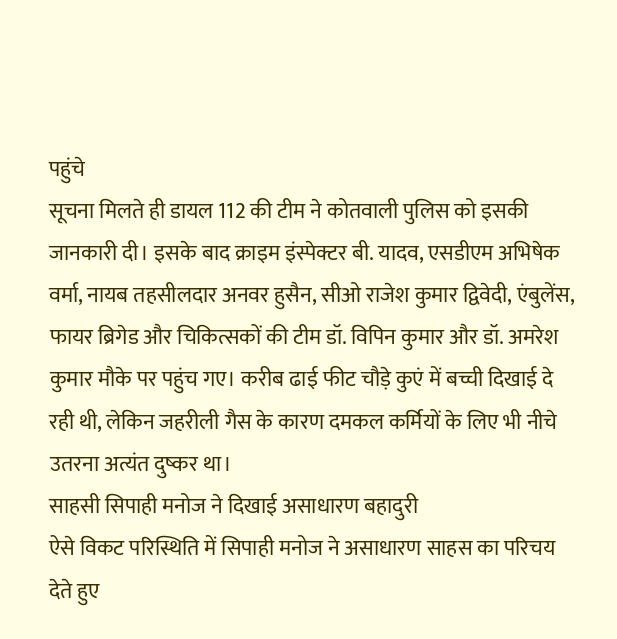पहुंचे
सूचना मिलते ही डायल 112 की टीम ने कोतवाली पुलिस को इसकी जानकारी दी। इसके बाद क्राइम इंस्पेक्टर बी. यादव, एसडीएम अभिषेक वर्मा, नायब तहसीलदार अनवर हुसैन, सीओ राजेश कुमार द्विवेदी, एंबुलेंस, फायर ब्रिगेड और चिकित्सकों की टीम डॉ. विपिन कुमार और डॉ. अमरेश कुमार मौके पर पहुंच गए। करीब ढाई फीट चौड़े कुएं में बच्ची दिखाई दे रही थी, लेकिन जहरीली गैस के कारण दमकल कर्मियों के लिए भी नीचे उतरना अत्यंत दुष्कर था।
साहसी सिपाही मनोज ने दिखाई असाधारण बहादुरी
ऐसे विकट परिस्थिति में सिपाही मनोज ने असाधारण साहस का परिचय देते हुए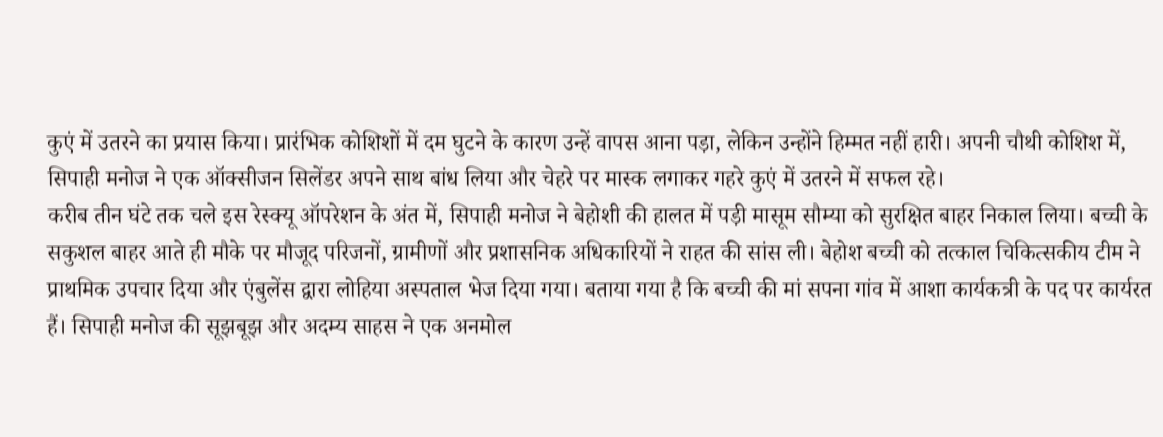कुएं में उतरने का प्रयास किया। प्रारंभिक कोशिशों में दम घुटने के कारण उन्हें वापस आना पड़ा, लेकिन उन्होंने हिम्मत नहीं हारी। अपनी चौथी कोशिश में, सिपाही मनोज ने एक ऑक्सीजन सिलेंडर अपने साथ बांध लिया और चेहरे पर मास्क लगाकर गहरे कुएं में उतरने में सफल रहे।
करीब तीन घंटे तक चले इस रेस्क्यू ऑपरेशन के अंत में, सिपाही मनोज ने बेहोशी की हालत में पड़ी मासूम सौम्या को सुरक्षित बाहर निकाल लिया। बच्ची के सकुशल बाहर आते ही मौके पर मौजूद परिजनों, ग्रामीणों और प्रशासनिक अधिकारियों ने राहत की सांस ली। बेहोश बच्ची को तत्काल चिकित्सकीय टीम ने प्राथमिक उपचार दिया और एंबुलेंस द्वारा लोहिया अस्पताल भेज दिया गया। बताया गया है कि बच्ची की मां सपना गांव में आशा कार्यकत्री के पद पर कार्यरत हैं। सिपाही मनोज की सूझबूझ और अदम्य साहस ने एक अनमोल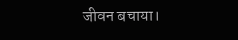जीवन बचाया।